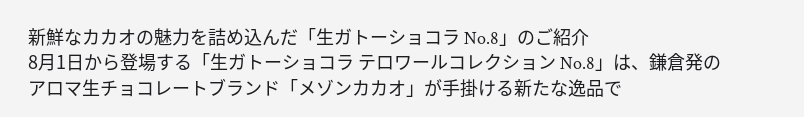新鮮なカカオの魅力を詰め込んだ「生ガトーショコラ No.8」のご紹介
8月1日から登場する「生ガトーショコラ テロワールコレクション No.8」は、鎌倉発のアロマ生チョコレートブランド「メゾンカカオ」が手掛ける新たな逸品で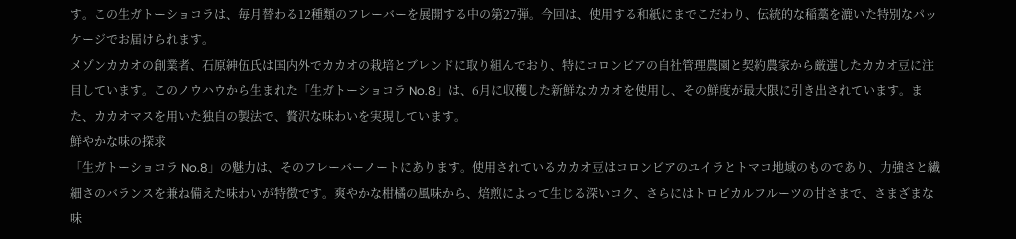す。この生ガトーショコラは、毎月替わる12種類のフレーバーを展開する中の第27弾。今回は、使用する和紙にまでこだわり、伝統的な稲藁を漉いた特別なパッケージでお届けられます。
メゾンカカオの創業者、石原紳伍氏は国内外でカカオの栽培とブレンドに取り組んでおり、特にコロンビアの自社管理農園と契約農家から厳選したカカオ豆に注目しています。このノウハウから生まれた「生ガトーショコラ No.8」は、6月に収穫した新鮮なカカオを使用し、その鮮度が最大限に引き出されています。また、カカオマスを用いた独自の製法で、贅沢な味わいを実現しています。
鮮やかな味の探求
「生ガトーショコラ No.8」の魅力は、そのフレーバーノートにあります。使用されているカカオ豆はコロンビアのユイラとトマコ地域のものであり、力強さと繊細さのバランスを兼ね備えた味わいが特徴です。爽やかな柑橘の風味から、焙煎によって生じる深いコク、さらにはトロピカルフルーツの甘さまで、さまざまな味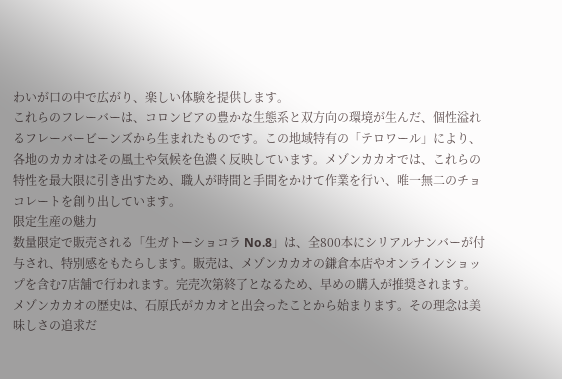わいが口の中で広がり、楽しい体験を提供します。
これらのフレーバーは、コロンビアの豊かな生態系と双方向の環境が生んだ、個性溢れるフレーバービーンズから生まれたものです。この地域特有の「テロワール」により、各地のカカオはその風土や気候を色濃く反映しています。メゾンカカオでは、これらの特性を最大限に引き出すため、職人が時間と手間をかけて作業を行い、唯一無二のチョコレートを創り出しています。
限定生産の魅力
数量限定で販売される「生ガトーショコラ No.8」は、全800本にシリアルナンバーが付与され、特別感をもたらします。販売は、メゾンカカオの鎌倉本店やオンラインショップを含む7店舗で行われます。完売次第終了となるため、早めの購入が推奨されます。
メゾンカカオの歴史は、石原氏がカカオと出会ったことから始まります。その理念は美味しさの追求だ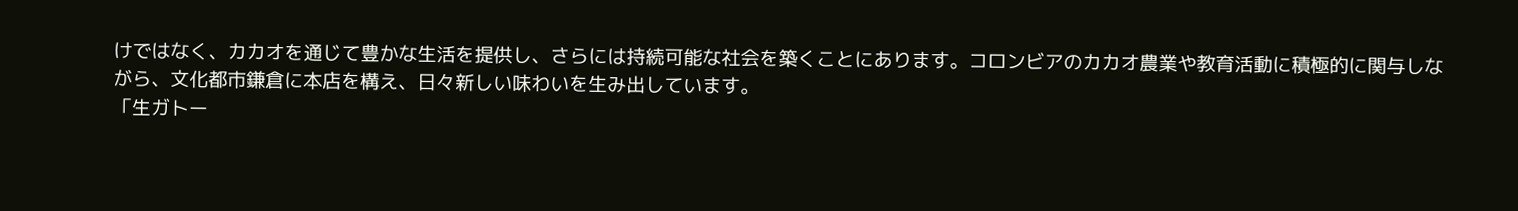けではなく、カカオを通じて豊かな生活を提供し、さらには持続可能な社会を築くことにあります。コロンビアのカカオ農業や教育活動に積極的に関与しながら、文化都市鎌倉に本店を構え、日々新しい味わいを生み出しています。
「生ガトー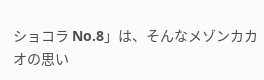ショコラ No.8」は、そんなメゾンカカオの思い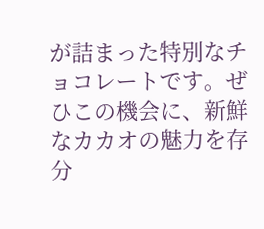が詰まった特別なチョコレートです。ぜひこの機会に、新鮮なカカオの魅力を存分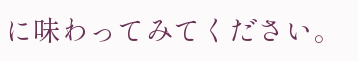に味わってみてください。